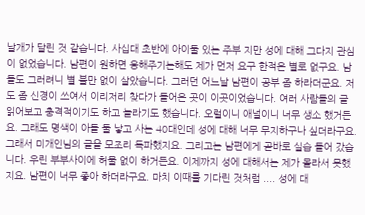날개가 달린 것 같습니다. 사십대 초반에 아이둘 있는 주부 지만 성에 대해 그다지 관심이 없었습니다. 남편이 원하면 응해주기는해도 제가 먼저 요구 한적은 별로 없구요. 남들도 그러려니 별 불만 없이 살았습니다. 그러던 어느날 남편이 공부 좀 하라더군요. 저도 좀 신경이 쓰여서 이리저리 찾다가 들어온 곳이 이곳이었습니다. 여러 사람들의 글 읽어보고 충격적이기도 하고 놀라기도 했습니다. 오럴이니 애널이니 너무 생소 했거든요. 그래도 명색이 아들 둘 낳고 사는 40대인데 성에 대해 너무 무지하구나 싶더라구요. 그래서 미개인님의 글을 모조리 독파했지요. 그리고는 남편에게 곧바로 실습 들어 갔습니다. 우린 부부사이에 허물 없이 하거든요. 이제까지 성에 대해서는 제가 몰라서 못했지요. 남편이 너무 좋아 하더라구요. 마치 이때를 기다린 것처럼 .... 성에 대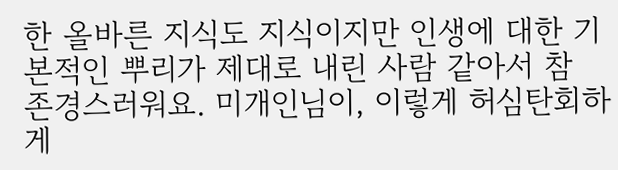한 올바른 지식도 지식이지만 인생에 대한 기본적인 뿌리가 제대로 내린 사람 같아서 참 존경스러워요. 미개인님이, 이렇게 허심탄회하게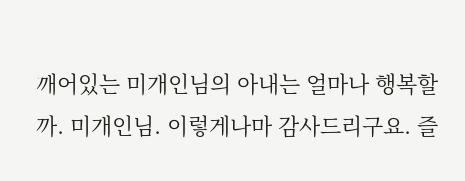깨어있는 미개인님의 아내는 얼마나 행복할까. 미개인님. 이렇게나마 감사드리구요. 즐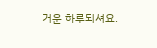거운 하루되셔요.